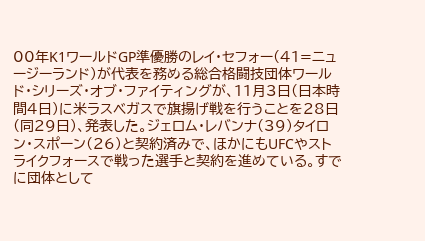00年K1ワールドGP準優勝のレイ・セフォー(41=ニュージーランド)が代表を務める総合格闘技団体ワールド・シリーズ・オブ・ファイティングが、11月3日(日本時間4日)に米ラスベガスで旗揚げ戦を行うことを28日(同29日)、発表した。ジェロム・レバンナ(39)タイロン・スポーン(26)と契約済みで、ほかにもUFCやストライクフォースで戦った選手と契約を進めている。すでに団体として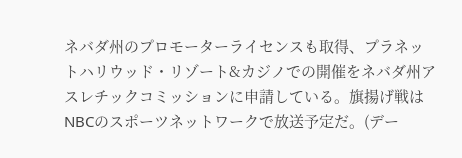ネバダ州のプロモーターライセンスも取得、プラネットハリウッド・リゾート&カジノでの開催をネバダ州アスレチックコミッションに申請している。旗揚げ戦はNBCのスポーツネットワークで放送予定だ。(デー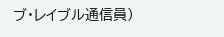ブ・レイブル通信員)